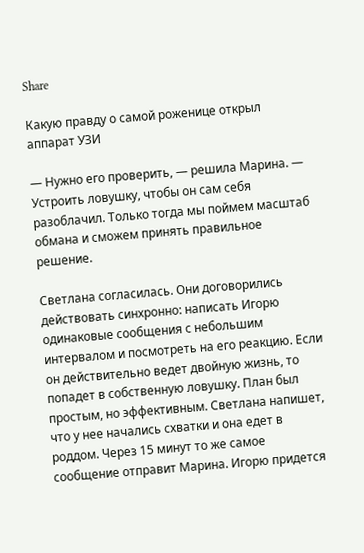Share

Какую правду о самой роженице открыл аппарат УЗИ

— Нужно его проверить, — решила Марина. — Устроить ловушку, чтобы он сам себя разоблачил. Только тогда мы поймем масштаб обмана и сможем принять правильное решение.

Светлана согласилась. Они договорились действовать синхронно: написать Игорю одинаковые сообщения с небольшим интервалом и посмотреть на его реакцию. Если он действительно ведет двойную жизнь, то попадет в собственную ловушку. План был простым, но эффективным. Светлана напишет, что у нее начались схватки и она едет в роддом. Через 15 минут то же самое сообщение отправит Марина. Игорю придется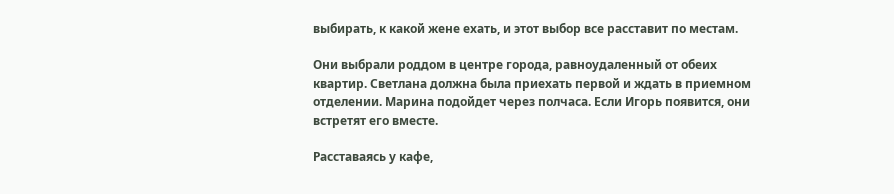выбирать, к какой жене ехать, и этот выбор все расставит по местам.

Они выбрали роддом в центре города, равноудаленный от обеих квартир. Светлана должна была приехать первой и ждать в приемном отделении. Марина подойдет через полчаса. Если Игорь появится, они встретят его вместе.

Расставаясь у кафе,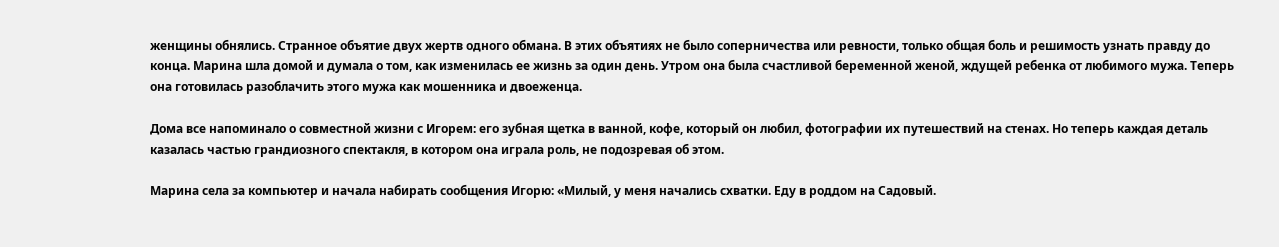женщины обнялись. Странное объятие двух жертв одного обмана. В этих объятиях не было соперничества или ревности, только общая боль и решимость узнать правду до конца. Марина шла домой и думала о том, как изменилась ее жизнь за один день. Утром она была счастливой беременной женой, ждущей ребенка от любимого мужа. Теперь она готовилась разоблачить этого мужа как мошенника и двоеженца.

Дома все напоминало о совместной жизни с Игорем: его зубная щетка в ванной, кофе, который он любил, фотографии их путешествий на стенах. Но теперь каждая деталь казалась частью грандиозного спектакля, в котором она играла роль, не подозревая об этом.

Марина села за компьютер и начала набирать сообщения Игорю: «Милый, у меня начались схватки. Еду в роддом на Садовый.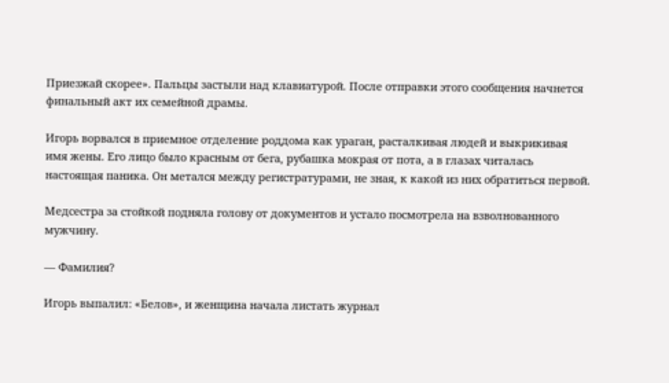Приезжай скорее». Пальцы застыли над клавиатурой. После отправки этого сообщения начнется финальный акт их семейной драмы.

Игорь ворвался в приемное отделение роддома как ураган, расталкивая людей и выкрикивая имя жены. Его лицо было красным от бега, рубашка мокрая от пота, а в глазах читалась настоящая паника. Он метался между регистратурами, не зная, к какой из них обратиться первой.

Медсестра за стойкой подняла голову от документов и устало посмотрела на взволнованного мужчину.

— Фамилия?

Игорь выпалил: «Белов», и женщина начала листать журнал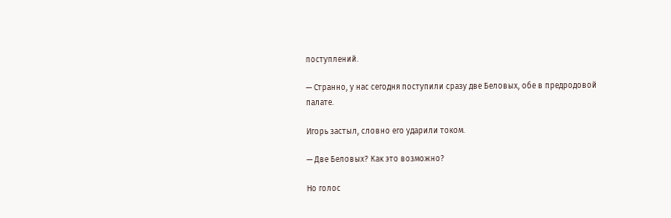поступлений.

— Странно, у нас сегодня поступили сразу две Беловых, обе в предродовой палате.

Игорь застыл, словно его ударили током.

— Две Беловых? Как это возможно?

Но голос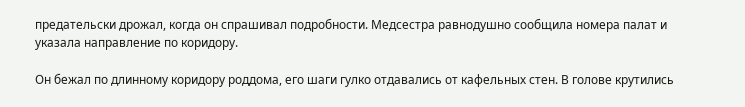предательски дрожал, когда он спрашивал подробности. Медсестра равнодушно сообщила номера палат и указала направление по коридору.

Он бежал по длинному коридору роддома, его шаги гулко отдавались от кафельных стен. В голове крутились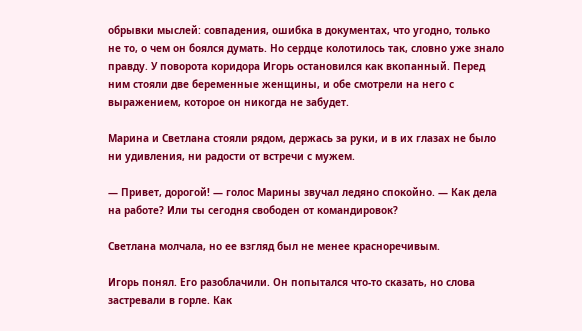обрывки мыслей: совпадения, ошибка в документах, что угодно, только не то, о чем он боялся думать. Но сердце колотилось так, словно уже знало правду. У поворота коридора Игорь остановился как вкопанный. Перед ним стояли две беременные женщины, и обе смотрели на него с выражением, которое он никогда не забудет.

Марина и Светлана стояли рядом, держась за руки, и в их глазах не было ни удивления, ни радости от встречи с мужем.

— Привет, дорогой! — голос Марины звучал ледяно спокойно. — Как дела на работе? Или ты сегодня свободен от командировок?

Светлана молчала, но ее взгляд был не менее красноречивым.

Игорь понял. Его разоблачили. Он попытался что-то сказать, но слова застревали в горле. Как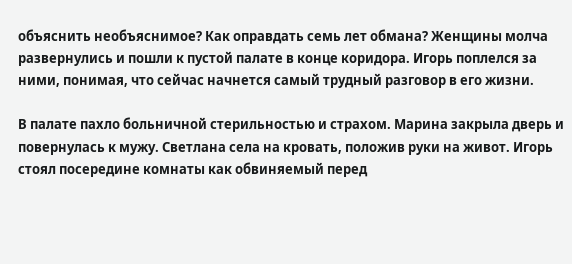объяснить необъяснимое? Как оправдать семь лет обмана? Женщины молча развернулись и пошли к пустой палате в конце коридора. Игорь поплелся за ними, понимая, что сейчас начнется самый трудный разговор в его жизни.

В палате пахло больничной стерильностью и страхом. Марина закрыла дверь и повернулась к мужу. Светлана села на кровать, положив руки на живот. Игорь стоял посередине комнаты как обвиняемый перед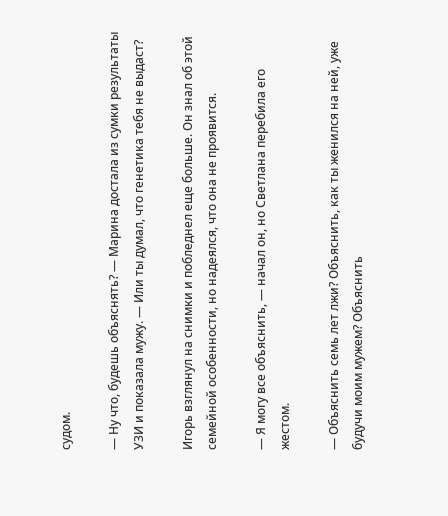судом.

— Ну что, будешь объяснять? — Марина достала из сумки результаты УЗИ и показала мужу. — Или ты думал, что генетика тебя не выдаст?

Игорь взглянул на снимки и побледнел еще больше. Он знал об этой семейной особенности, но надеялся, что она не проявится.

— Я могу все объяснить, — начал он, но Светлана перебила его жестом.

— Объяснить семь лет лжи? Объяснить, как ты женился на ней, уже будучи моим мужем? Объяснить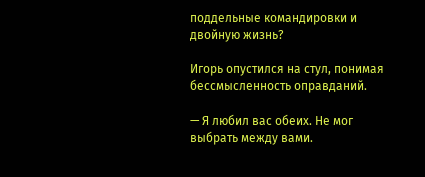поддельные командировки и двойную жизнь?

Игорь опустился на стул, понимая бессмысленность оправданий.

— Я любил вас обеих. Не мог выбрать между вами.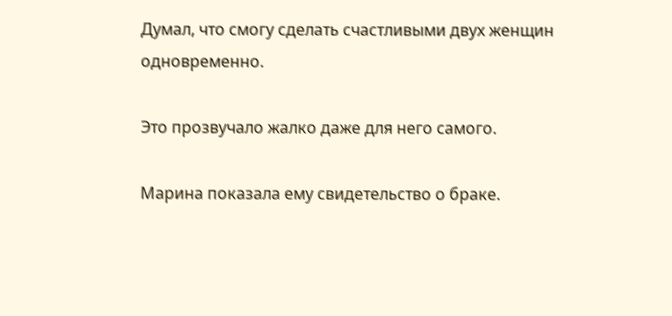Думал, что смогу сделать счастливыми двух женщин одновременно.

Это прозвучало жалко даже для него самого.

Марина показала ему свидетельство о браке.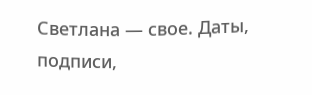Светлана — свое. Даты, подписи,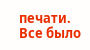печати. Все было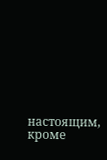настоящим, кроме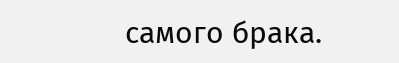самого брака.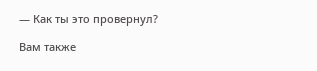— Как ты это провернул?

Вам также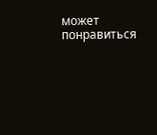может понравиться